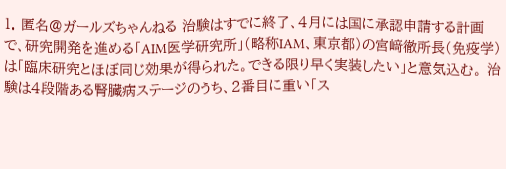1. 匿名@ガールズちゃんねる 治験はすでに終了、4月には国に承認申請する計画で、研究開発を進める「AIM医学研究所」(略称IAM、東京都)の宮﨑徹所長(免疫学)は「臨床研究とほぼ同じ効果が得られた。できる限り早く実装したい」と意気込む。 治験は4段階ある腎臓病ステージのうち、2番目に重い「ス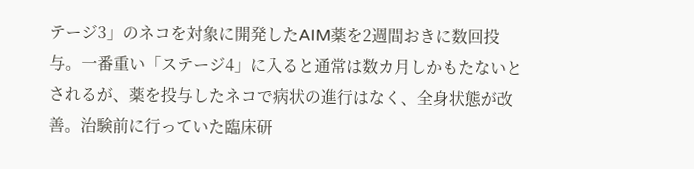テージ3」のネコを対象に開発したAIM薬を2週間おきに数回投与。一番重い「ステージ4」に入ると通常は数カ月しかもたないとされるが、薬を投与したネコで病状の進行はなく、全身状態が改善。治験前に行っていた臨床研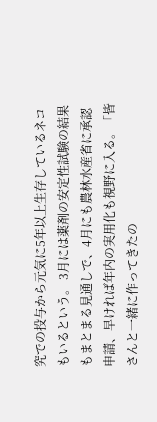究での投与から元気に5年以上生存しているネコもいるという。 3月には薬剤の安定性試験の結果もまとまる見通しで、4月にも農林水産省に承認申請、早ければ年内の実用化も視野に入る。「皆さんと一緒に作ってきたの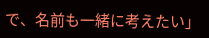で、名前も一緒に考えたい」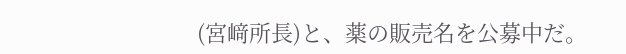(宮﨑所長)と、薬の販売名を公募中だ。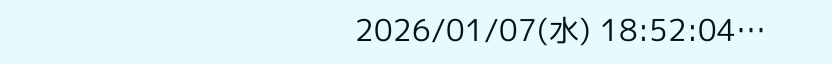2026/01/07(水) 18:52:04…